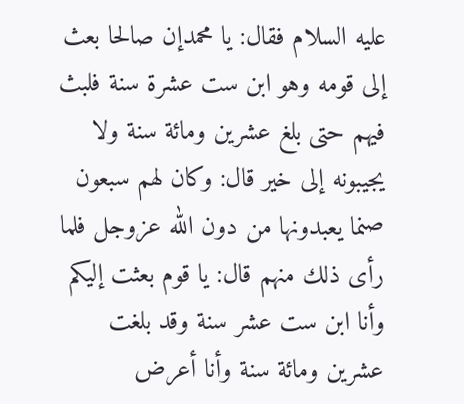عليه السلام فقال: يا محمدإن صالحا بعث إلى قومه وهو ابن ست عشرة سنة فلبث فيهم حتى بلغ عشرين ومائة سنة ولا يجيبونه إلى خير قال: وكان لهم سبعون صنما يعبدونها من دون الله عزوجل فلما رأى ذلك منهم قال: يا قوم بعثت إليكم وأنا ابن ست عشر سنة وقد بلغت عشرين ومائة سنة وأنا أعرض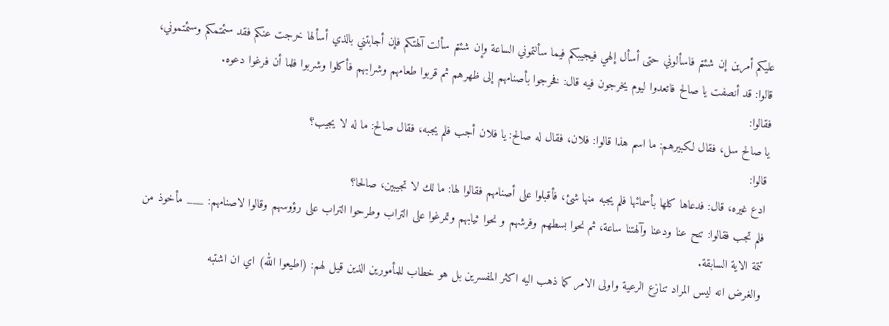عليكم أمرين إن شئتم فاسألوني حتى أسأل إلهي فيجيبكم فيما سألتموني الساعة وإن شئتم سألت آلهتكم فإن أجابتني بالذي أسألها خرجت عنكم فقد سئمتمكم وسئمتموني، قالوا: قد أنصفت يا صالح فاتعدوا ليوم يخرجون فيه قال: فخرجوا بأصنامهم إلى ظهرهم ثم قربوا طعامهم وشرابهم فأكلوا وشربوا فلما أن فرغوا دعوه.
فقالوا:
يا صالح سل، فقال لكبيرهم: ما اسم هذا قالوا: فلان، فقال له صالح: يا فلان أجب فلم يجبه، فقال صالح: ما له لا يجيب؟
قالوا:
ادع غيره، قال: فدعاها كلها بأسمائها فلم يجبه منها شئ، فأقبلوا على أصنامهم فقالوا لها: ما لك لا تجيبين، صالحا؟
فلم تجب فقالوا: تنح عنا ودعنا وآلهتنا ساعة، ثم نحوا بسطهم وفرشهم و نحوا ثيابهم وتمرغوا على التراب وطرحوا التراب على رؤوسهم وقالوا لاصنامهم: ___ مأخوذ من تتمة الاية السابقة.
والغرض انه ليس المراد تنازع الرعية واولى الامر كما ذهب اليه اكثر المفسرين بل هو خطاب للمأمورين الذين قيل لهم: (اطيعوا الله) اي ان اشتبه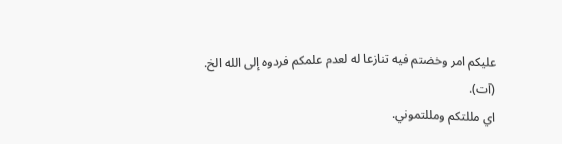عليكم امر وخضتم فيه تنازعا له لعدم علمكم فردوه إلى الله الخ.
(آت).
اي مللتكم ومللتموني.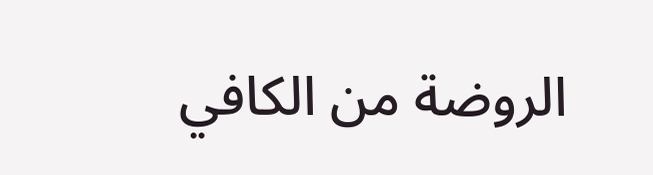الروضة من الكافي